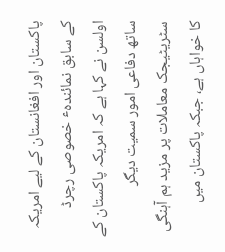پاکستان اور افغانستان کے لیے امریکہ کے سابق نمائندہٴ خصوصی رچرڈ اولسن نے کہا ہے کہ امریکہ پاکستان کے ساتھ دفاعی امور سمیت دیگر سٹریٹیجک معاملات پر مزید ہم آہنگی کا خواہاں ہے، جبکہ پاکستان میں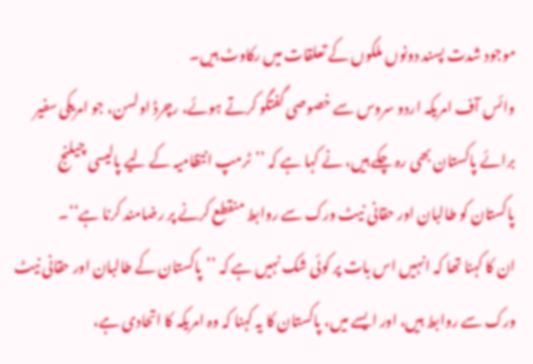موجود شدت پسند دونوں ملکوں کے تعلقات میں رکاوٹ ہیں۔
وائس آف امریکہ اردو سروس سے خصوصی گفتگو کرتے ہوئے، رچرڈ اولسن، جو امریکی سفیر برائے پاکستان بھی رہ چکے ہیں، نے کہا ہے کہ ’’ٹرمپ انتظامیہ کے لیے پالیسی چیلنج پاکستان کو طالبان اور حقانی نیٹ ورک سے روابط منقطع کرنے پر رضامند کرنا ہے‘‘۔
ان کا کہنا تھا کہ انہیں اس بات پر کوئی شک نہیں ہے کہ ’’پاکستان کے طالبان اور حقانی نیٹ ورک سے روابط ہیں، اور ایسے میں، پاکستان کا یہ کہنا کہ وہ امریکہ کا اتحادی ہے،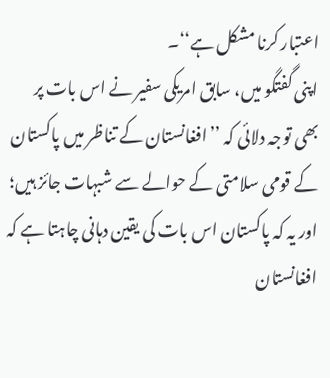اعتبار کرنا مشکل ہے‘‘۔
اپنی گفتگو میں، سابق امریکی سفیر نے اس بات پر بھی توجہ دلائی کہ ’’افغانستان کے تناظر میں پاکستان کے قومی سلامتی کے حوالے سے شبہات جائز ہیں؛ اور یہ کہ پاکستان اس بات کی یقین دہانی چاہتا ہے کہ افغانستان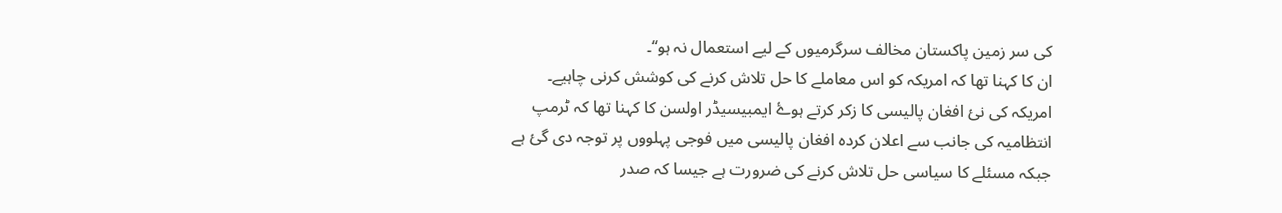کی سر زمین پاکستان مخالف سرگرمیوں کے لیے استعمال نہ ہو‘‘۔
ان کا کہنا تھا کہ امریکہ کو اس معاملے کا حل تلاش کرنے کی کوشش کرنی چاہیے۔
امریکہ کی نئ افغان پالیسی کا زکر کرتے ہوۓ ایمبیسیڈر اولسن کا کہنا تھا کہ ٹرمپ انتظامیہ کی جانب سے اعلان کردہ افغان پالیسی میں فوجی پہلووں پر توجہ دی گئ ہے جبکہ مسئلے کا سیاسی حل تلاش کرنے کی ضرورت ہے جیسا کہ صدر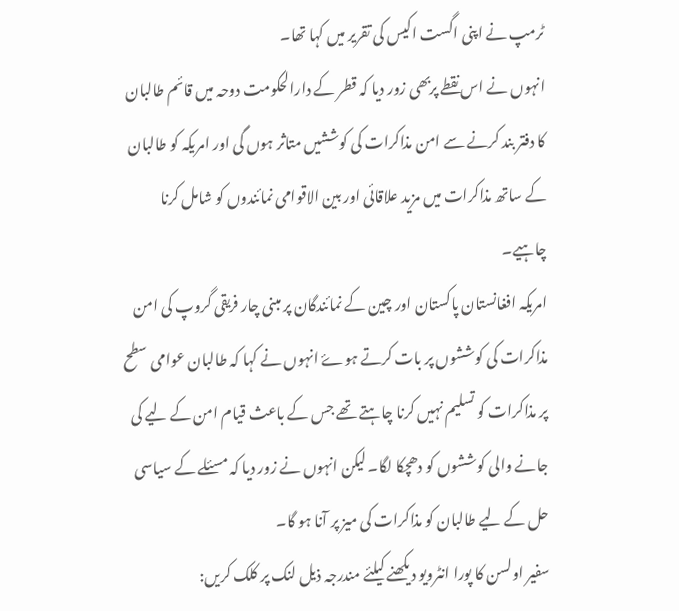ٹرمپ نے اپنی اگست اکیس کی تقریر میں کہا تھا۔
انہوں نے اس نقطے پربھی زور دیا کہ قطر کے دارالحکومت دوحہ میں قائم طالبان کا دفتر بند کرنے سے امن مذاکرات کی کوششیں متاثر ہوں گی اور امریکہ کو طالبان کے ساتھ مذاکرات میں مزید علاقائی اور بین الاقوامی نمائندوں کو شامل کرنا چاہیے۔
امریکہ افغانستان پاکستان اور چین کے نمائندگان پر مبنی چار فریقی گروپ کی امن مذاکرات کی کوششوں پر بات کرتے ہوۓ انہوں نے کہا کہ طالبان عوامی سطح پر مذاکرات کو تسلیم نہیں کرنا چاہتے تھے جس کے باعث قیام امن کے لیے کی جانے والی کوششوں کو دھچکا لگا۔ لیکن انہوں نے زور دیا کہ مسئلے کے سیاسی حل کے لیے طالبان کو مذاکرات کی میز پر آنا ہو گا۔
سفیر اولسن کا پورا انٹرویو دیکھنے کیلئے مندرجہ ذیل لنک پر کلک کریں: